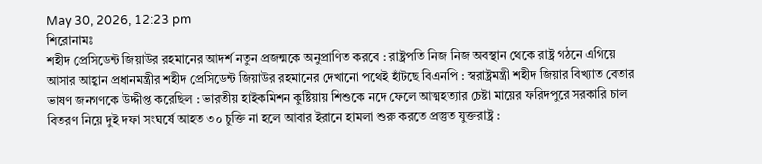May 30, 2026, 12:23 pm
শিরোনামঃ
শহীদ প্রেসিডেন্ট জিয়াউর রহমানের আদর্শ নতুন প্রজন্মকে অনুপ্রাণিত করবে : রাষ্ট্রপতি নিজ নিজ অবস্থান থেকে রাষ্ট্র গঠনে এগিয়ে আসার আহ্বান প্রধানমন্ত্রীর শহীদ প্রেসিডেন্ট জিয়াউর রহমানের দেখানো পথেই হাঁটছে বিএনপি : স্বরাষ্ট্রমন্ত্রী শহীদ জিয়ার বিখ্যাত বেতার ভাষণ জনগণকে উদ্দীপ্ত করেছিল : ভারতীয় হাইকমিশন কুষ্টিয়ায় শিশুকে নদে ফেলে আত্মহত্যার চেষ্টা মায়ের ফরিদপুরে সরকারি চাল বিতরণ নিয়ে দুই দফা সংঘর্ষে আহত ৩০ চুক্তি না হলে আবার ইরানে হামলা শুরু করতে প্রস্তুত যুক্তরাষ্ট্র :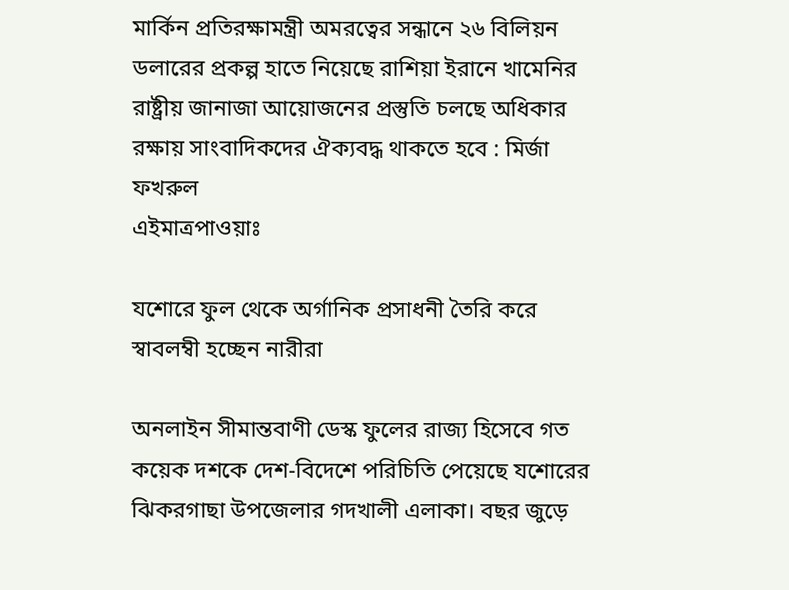মার্কিন প্রতিরক্ষামন্ত্রী অমরত্বের সন্ধানে ২৬ বিলিয়ন ডলারের প্রকল্প হাতে নিয়েছে রাশিয়া ইরানে খামেনির রাষ্ট্রীয় জানাজা আয়োজনের প্রস্তুতি চলছে অধিকার রক্ষায় সাংবাদিকদের ঐক্যবদ্ধ থাকতে হবে : মির্জা ফখরুল
এইমাত্রপাওয়াঃ

যশোরে ফুল থেকে অর্গানিক প্রসাধনী তৈরি করে স্বাবলম্বী হচ্ছেন নারীরা

অনলাইন সীমান্তবাণী ডেস্ক ফুলের রাজ্য হিসেবে গত কয়েক দশকে দেশ-বিদেশে পরিচিতি পেয়েছে যশোরের ঝিকরগাছা উপজেলার গদখালী এলাকা। বছর জুড়ে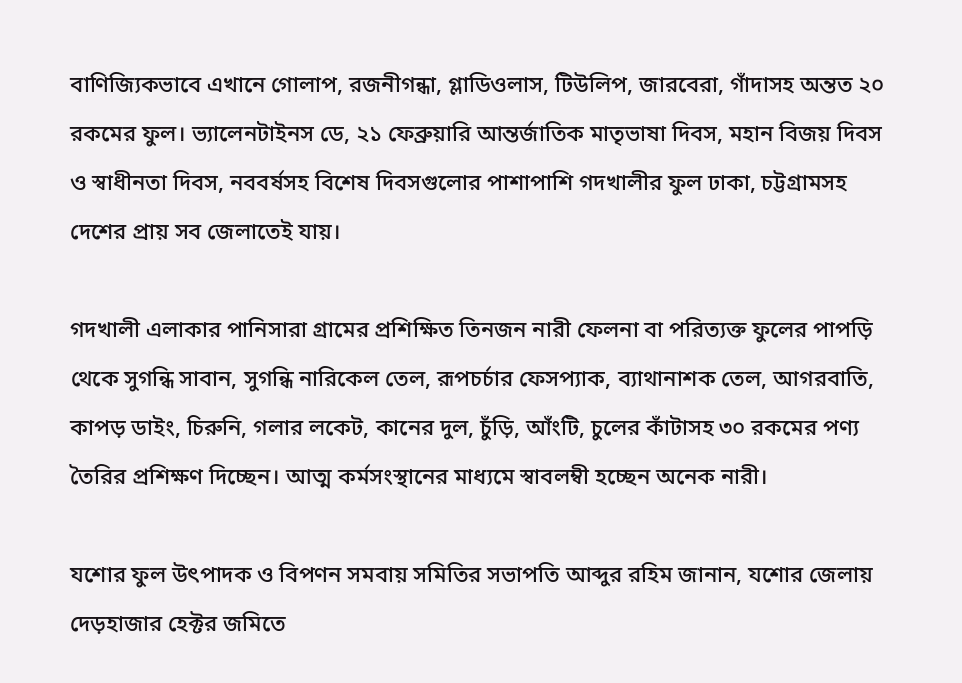বাণিজ্যিকভাবে এখানে গোলাপ, রজনীগন্ধা, গ্লাডিওলাস, টিউলিপ, জারবেরা, গাঁদাসহ অন্তত ২০ রকমের ফুল। ভ্যালেনটাইনস ডে, ২১ ফেব্রুয়ারি আন্তর্জাতিক মাতৃভাষা দিবস, মহান বিজয় দিবস ও স্বাধীনতা দিবস, নববর্ষসহ বিশেষ দিবসগুলোর পাশাপাশি গদখালীর ফুল ঢাকা, চট্টগ্রামসহ দেশের প্রায় সব জেলাতেই যায়।

গদখালী এলাকার পানিসারা গ্রামের প্রশিক্ষিত তিনজন নারী ফেলনা বা পরিত্যক্ত ফুলের পাপড়ি থেকে সুগন্ধি সাবান, সুগন্ধি নারিকেল তেল, রূপচর্চার ফেসপ্যাক, ব্যাথানাশক তেল, আগরবাতি, কাপড় ডাইং, চিরুনি, গলার লকেট, কানের দুল, চুঁড়ি, আঁংটি, চুলের কাঁটাসহ ৩০ রকমের পণ্য তৈরির প্রশিক্ষণ দিচ্ছেন। আত্ম কর্মসংস্থানের মাধ্যমে স্বাবলম্বী হচ্ছেন অনেক নারী।

যশোর ফুল উৎপাদক ও বিপণন সমবায় সমিতির সভাপতি আব্দুর রহিম জানান, যশোর জেলায় দেড়হাজার হেক্টর জমিতে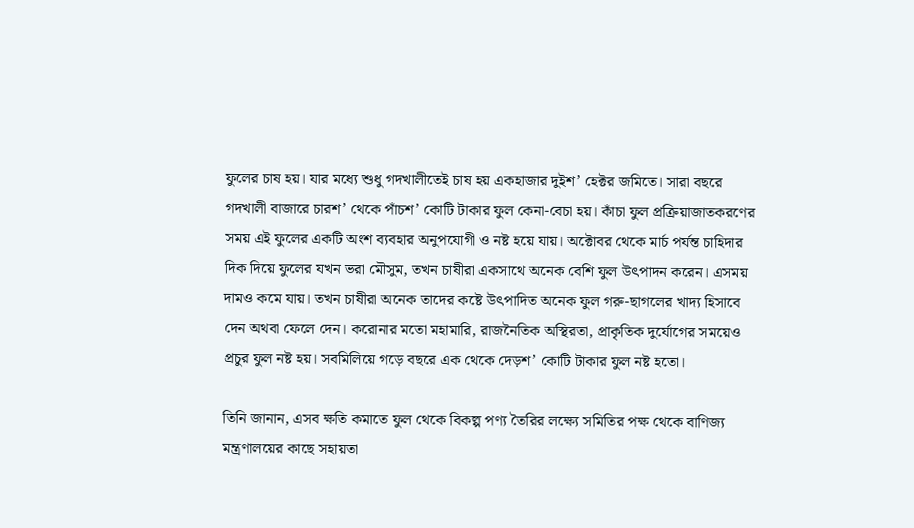ফুলের চাষ হয়। যার মধ্যে শুধু গদখালীতেই চাষ হয় একহাজার দুইশ’ হেক্টর জমিতে। সারা বছরে গদখালী বাজারে চারশ’ থেকে পাঁচশ’ কোটি টাকার ফুল কেনা-বেচা হয়। কাঁচা ফুল প্রক্রিয়াজাতকরণের সময় এই ফুলের একটি অংশ ব্যবহার অনুপযোগী ও নষ্ট হয়ে যায়। অক্টোবর থেকে মার্চ পর্যন্ত চাহিদার দিক দিয়ে ফুলের যখন ভরা মৌসুম, তখন চাষীরা একসাথে অনেক বেশি ফুল উৎপাদন করেন। এসময় দামও কমে যায়। তখন চাষীরা অনেক তাদের কষ্টে উৎপাদিত অনেক ফুল গরু-ছাগলের খাদ্য হিসাবে দেন অথবা ফেলে দেন। করোনার মতো মহামারি, রাজনৈতিক অস্থিরতা, প্রাকৃতিক দুর্যোগের সময়েও প্রচুর ফুল নষ্ট হয়। সবমিলিয়ে গড়ে বছরে এক থেকে দেড়শ’ কোটি টাকার ফুল নষ্ট হতো।

তিনি জানান, এসব ক্ষতি কমাতে ফুল থেকে বিকল্প পণ্য তৈরির লক্ষ্যে সমিতির পক্ষ থেকে বাণিজ্য মন্ত্রণালয়ের কাছে সহায়তা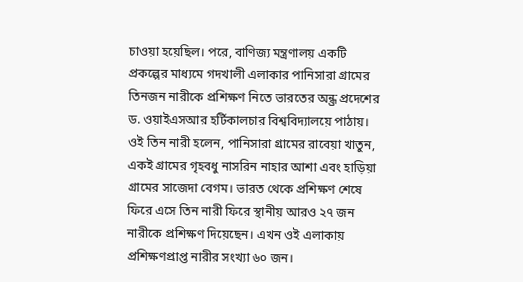চাওয়া হয়েছিল। পরে, বাণিজ্য মন্ত্রণালয় একটি প্রকল্পের মাধ্যমে গদখালী এলাকার পানিসারা গ্রামের তিনজন নারীকে প্রশিক্ষণ নিতে ভারতের অন্ধ্র প্রদেশের ড. ওয়াইএসআর হর্টিকালচার বিশ্ববিদ্যালয়ে পাঠায়। ওই তিন নারী হলেন, পানিসারা গ্রামের রাবেয়া খাতুন, একই গ্রামের গৃহবধু নাসরিন নাহার আশা এবং হাড়িয়া গ্রামের সাজেদা বেগম। ভারত থেকে প্রশিক্ষণ শেষে ফিরে এসে তিন নারী ফিরে স্থানীয় আরও ২৭ জন নারীকে প্রশিক্ষণ দিয়েছেন। এখন ওই এলাকায় প্রশিক্ষণপ্রাপ্ত নারীর সংখ্যা ৬০ জন।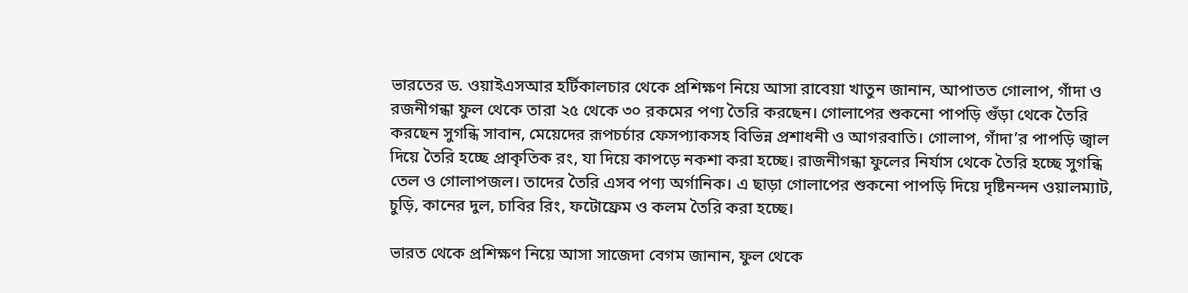ভারতের ড. ওয়াইএসআর হর্টিকালচার থেকে প্রশিক্ষণ নিয়ে আসা রাবেয়া খাতুন জানান, আপাতত গোলাপ, গাঁদা ও রজনীগন্ধা ফুল থেকে তারা ২৫ থেকে ৩০ রকমের পণ্য তৈরি করছেন। গোলাপের শুকনো পাপড়ি গুঁড়া থেকে তৈরি করছেন সুগন্ধি সাবান, মেয়েদের রূপচর্চার ফেসপ্যাকসহ বিভিন্ন প্রশাধনী ও আগরবাতি। গোলাপ, গাঁদা’র পাপড়ি জ্বাল দিয়ে তৈরি হচ্ছে প্রাকৃতিক রং, যা দিয়ে কাপড়ে নকশা করা হচ্ছে। রাজনীগন্ধা ফুলের নির্যাস থেকে তৈরি হচ্ছে সুগন্ধি তেল ও গোলাপজল। তাদের তৈরি এসব পণ্য অর্গানিক। এ ছাড়া গোলাপের শুকনো পাপড়ি দিয়ে দৃষ্টিনন্দন ওয়ালম্যাট, চুড়ি, কানের দুল, চাবির রিং, ফটোফ্রেম ও কলম তৈরি করা হচ্ছে।

ভারত থেকে প্রশিক্ষণ নিয়ে আসা সাজেদা বেগম জানান, ফুল থেকে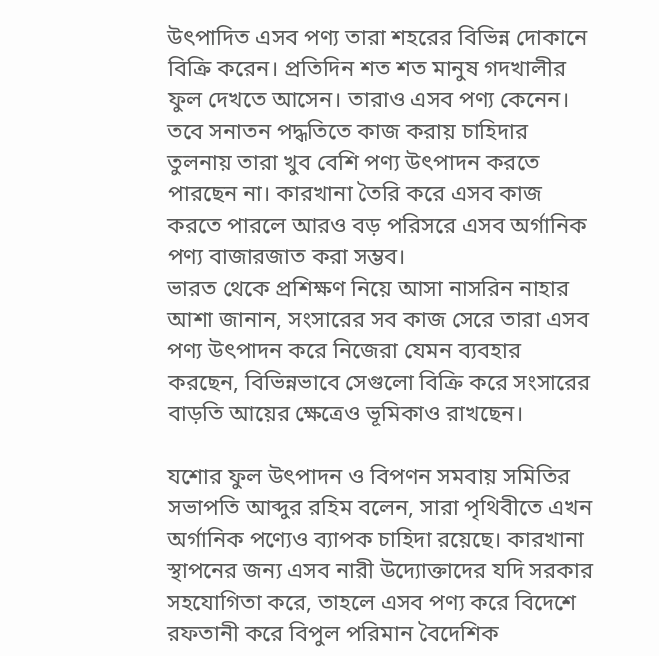উৎপাদিত এসব পণ্য তারা শহরের বিভিন্ন দোকানে বিক্রি করেন। প্রতিদিন শত শত মানুষ গদখালীর ফুল দেখতে আসেন। তারাও এসব পণ্য কেনেন। তবে সনাতন পদ্ধতিতে কাজ করায় চাহিদার তুলনায় তারা খুব বেশি পণ্য উৎপাদন করতে পারছেন না। কারখানা তৈরি করে এসব কাজ করতে পারলে আরও বড় পরিসরে এসব অর্গানিক পণ্য বাজারজাত করা সম্ভব।
ভারত থেকে প্রশিক্ষণ নিয়ে আসা নাসরিন নাহার আশা জানান, সংসারের সব কাজ সেরে তারা এসব পণ্য উৎপাদন করে নিজেরা যেমন ব্যবহার করছেন, বিভিন্নভাবে সেগুলো বিক্রি করে সংসারের বাড়তি আয়ের ক্ষেত্রেও ভূমিকাও রাখছেন।

যশোর ফুল উৎপাদন ও বিপণন সমবায় সমিতির সভাপতি আব্দুর রহিম বলেন, সারা পৃথিবীতে এখন অর্গানিক পণ্যেও ব্যাপক চাহিদা রয়েছে। কারখানা স্থাপনের জন্য এসব নারী উদ্যোক্তাদের যদি সরকার সহযোগিতা করে, তাহলে এসব পণ্য করে বিদেশে রফতানী করে বিপুল পরিমান বৈদেশিক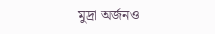মুদ্রা অর্জনও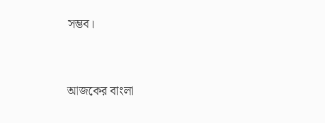সম্ভব।



আজকের বাংলা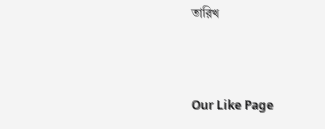তারিখ



Our Like Page